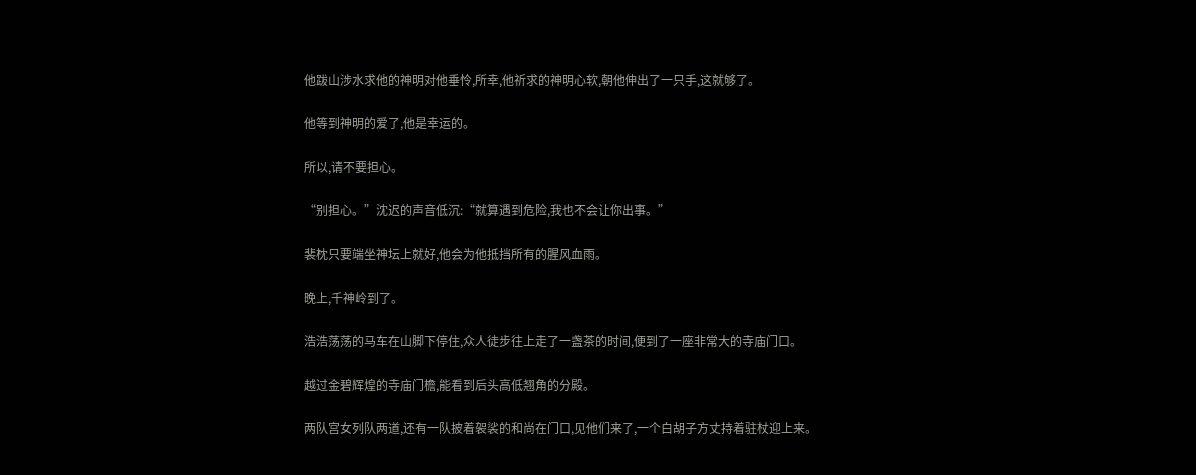他跋山涉水求他的神明对他垂怜,所幸,他祈求的神明心软,朝他伸出了一只手,这就够了。

他等到神明的爱了,他是幸运的。

所以,请不要担心。

“别担心。”沈迟的声音低沉:“就算遇到危险,我也不会让你出事。”

裴枕只要端坐神坛上就好,他会为他抵挡所有的腥风血雨。

晚上,千神岭到了。

浩浩荡荡的马车在山脚下停住,众人徒步往上走了一盏茶的时间,便到了一座非常大的寺庙门口。

越过金碧辉煌的寺庙门檐,能看到后头高低翘角的分殿。

两队宫女列队两道,还有一队披着袈裟的和尚在门口,见他们来了,一个白胡子方丈持着驻杖迎上来。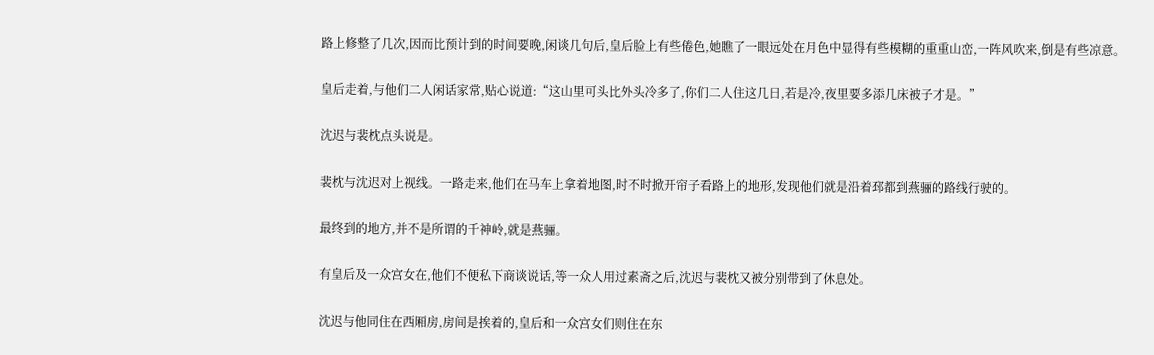路上修整了几次,因而比预计到的时间要晚,闲谈几句后,皇后脸上有些倦色,她瞧了一眼远处在月色中显得有些模糊的重重山峦,一阵风吹来,倒是有些凉意。

皇后走着,与他们二人闲话家常,贴心说道:“这山里可头比外头冷多了,你们二人住这几日,若是冷,夜里要多添几床被子才是。”

沈迟与裴枕点头说是。

裴枕与沈迟对上视线。一路走来,他们在马车上拿着地图,时不时掀开帘子看路上的地形,发现他们就是沿着邳都到燕骊的路线行驶的。

最终到的地方,并不是所谓的千神岭,就是燕骊。

有皇后及一众宫女在,他们不便私下商谈说话,等一众人用过素斋之后,沈迟与裴枕又被分别带到了休息处。

沈迟与他同住在西厢房,房间是挨着的,皇后和一众宫女们则住在东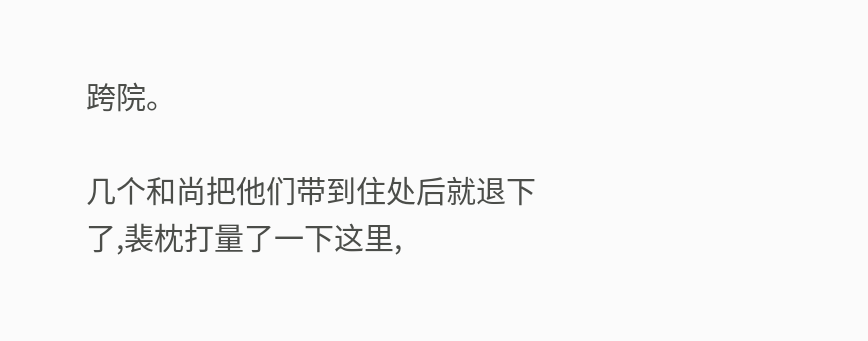跨院。

几个和尚把他们带到住处后就退下了,裴枕打量了一下这里,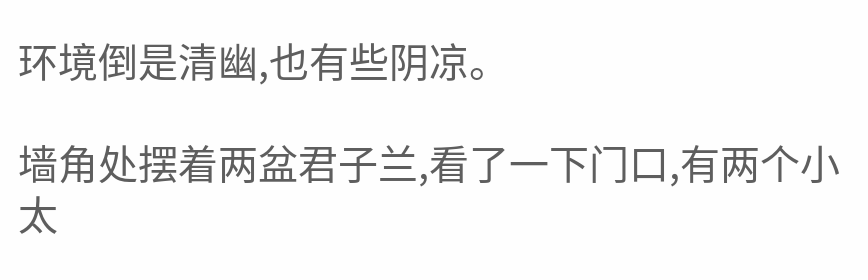环境倒是清幽,也有些阴凉。

墙角处摆着两盆君子兰,看了一下门口,有两个小太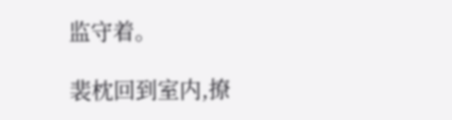监守着。

裴枕回到室内,撩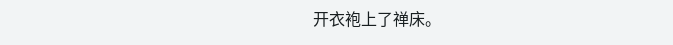开衣袍上了禅床。